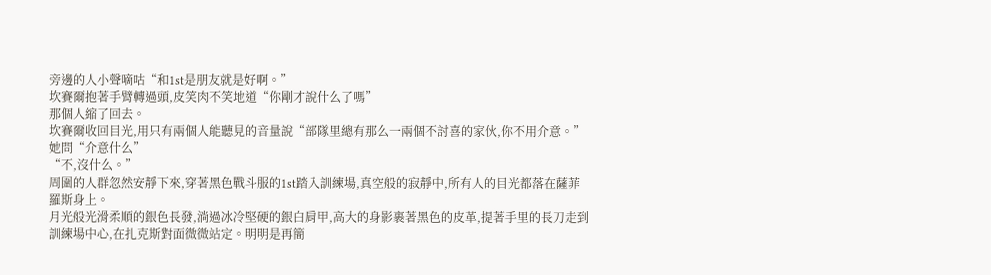旁邊的人小聲嘀咕“和1st是朋友就是好啊。”
坎賽爾抱著手臂轉過頭,皮笑肉不笑地道“你剛才說什么了嗎”
那個人縮了回去。
坎賽爾收回目光,用只有兩個人能聽見的音量說“部隊里總有那么一兩個不討喜的家伙,你不用介意。”
她問“介意什么”
“不,沒什么。”
周圍的人群忽然安靜下來,穿著黑色戰斗服的1st踏入訓練場,真空般的寂靜中,所有人的目光都落在薩菲羅斯身上。
月光般光滑柔順的銀色長發,淌過冰冷堅硬的銀白肩甲,高大的身影裹著黑色的皮革,提著手里的長刀走到訓練場中心,在扎克斯對面微微站定。明明是再簡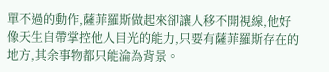單不過的動作,薩菲羅斯做起來卻讓人移不開視線,他好像天生自帶掌控他人目光的能力,只要有薩菲羅斯存在的地方,其余事物都只能淪為背景。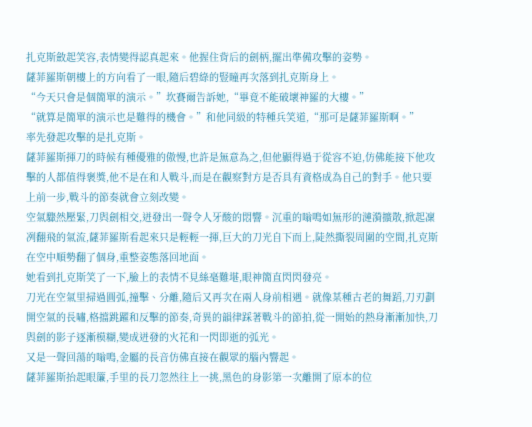扎克斯斂起笑容,表情變得認真起來。他握住背后的劍柄,擺出準備攻擊的姿勢。
薩菲羅斯朝樓上的方向看了一眼,隨后碧綠的豎瞳再次落到扎克斯身上。
“今天只會是個簡單的演示。”坎賽爾告訴她,“畢竟不能破壞神羅的大樓。”
“就算是簡單的演示也是難得的機會。”和他同級的特種兵笑道,“那可是薩菲羅斯啊。”
率先發起攻擊的是扎克斯。
薩菲羅斯揮刀的時候有種優雅的傲慢,也許是無意為之,但他顯得過于從容不迫,仿佛能接下他攻擊的人都值得褒獎,他不是在和人戰斗,而是在觀察對方是否具有資格成為自己的對手。他只要上前一步,戰斗的節奏就會立刻改變。
空氣驟然壓緊,刀與劍相交,迸發出一聲令人牙酸的悶響。沉重的嗡鳴如無形的漣漪擴散,掀起凜冽翻飛的氣流,薩菲羅斯看起來只是輕輕一揮,巨大的刀光自下而上,陡然撕裂周圍的空間,扎克斯在空中順勢翻了個身,重整姿態落回地面。
她看到扎克斯笑了一下,臉上的表情不見絲毫難堪,眼神簡直閃閃發亮。
刀光在空氣里掃過圓弧,撞擊、分離,隨后又再次在兩人身前相遇。就像某種古老的舞蹈,刀刃劃開空氣的長嘯,格擋跳躍和反擊的節奏,奇異的韻律踩著戰斗的節拍,從一開始的熱身漸漸加快,刀與劍的影子逐漸模糊,變成迸發的火花和一閃即逝的弧光。
又是一聲回蕩的嗡鳴,金屬的長音仿佛直接在觀眾的腦內響起。
薩菲羅斯抬起眼簾,手里的長刀忽然往上一挑,黑色的身影第一次離開了原本的位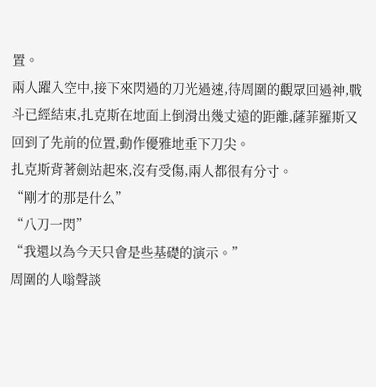置。
兩人躍入空中,接下來閃過的刀光過速,待周圍的觀眾回過神,戰斗已經結束,扎克斯在地面上倒滑出幾丈遠的距離,薩菲羅斯又回到了先前的位置,動作優雅地垂下刀尖。
扎克斯背著劍站起來,沒有受傷,兩人都很有分寸。
“剛才的那是什么”
“八刀一閃”
“我還以為今天只會是些基礎的演示。”
周圍的人嗡聲談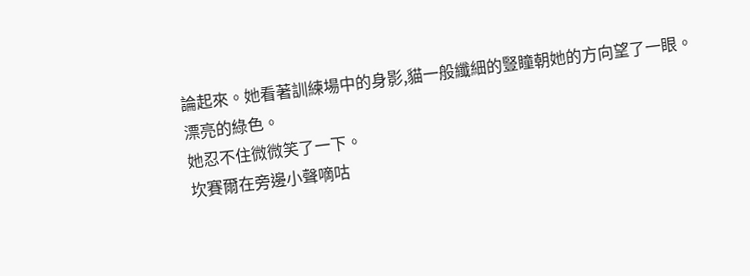論起來。她看著訓練場中的身影,貓一般纖細的豎瞳朝她的方向望了一眼。
漂亮的綠色。
她忍不住微微笑了一下。
坎賽爾在旁邊小聲嘀咕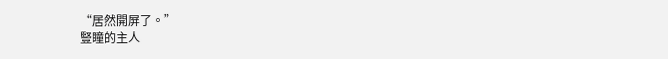“居然開屏了。”
豎瞳的主人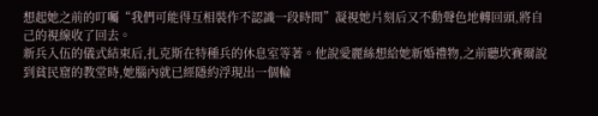想起她之前的叮囑“我們可能得互相裝作不認識一段時間”凝視她片刻后又不動聲色地轉回頭,將自己的視線收了回去。
新兵入伍的儀式結束后,扎克斯在特種兵的休息室等著。他說愛麗絲想給她新婚禮物,之前聽坎賽爾說到貧民窟的教堂時,她腦內就已經隱約浮現出一個輪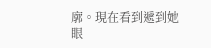廓。現在看到遞到她眼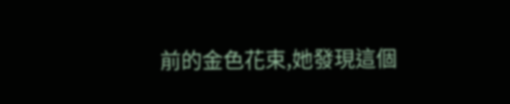前的金色花束,她發現這個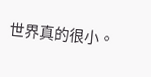世界真的很小。